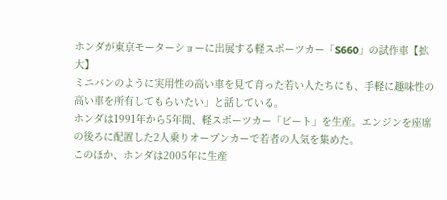ホンダが東京モーターショーに出展する軽スポーツカー「S660」の試作車【拡大】
ミニバンのように実用性の高い車を見て育った若い人たちにも、手軽に趣味性の高い車を所有してもらいたい」と話している。
ホンダは1991年から5年間、軽スポーツカー「ビート」を生産。エンジンを座席の後ろに配置した2人乗りオープンカーで若者の人気を集めた。
このほか、ホンダは2005年に生産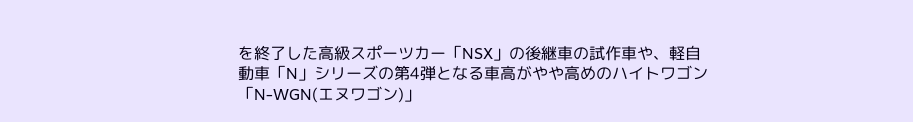を終了した高級スポーツカー「NSX」の後継車の試作車や、軽自動車「N」シリーズの第4弾となる車高がやや高めのハイトワゴン「N-WGN(エヌワゴン)」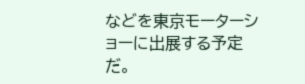などを東京モーターショーに出展する予定だ。